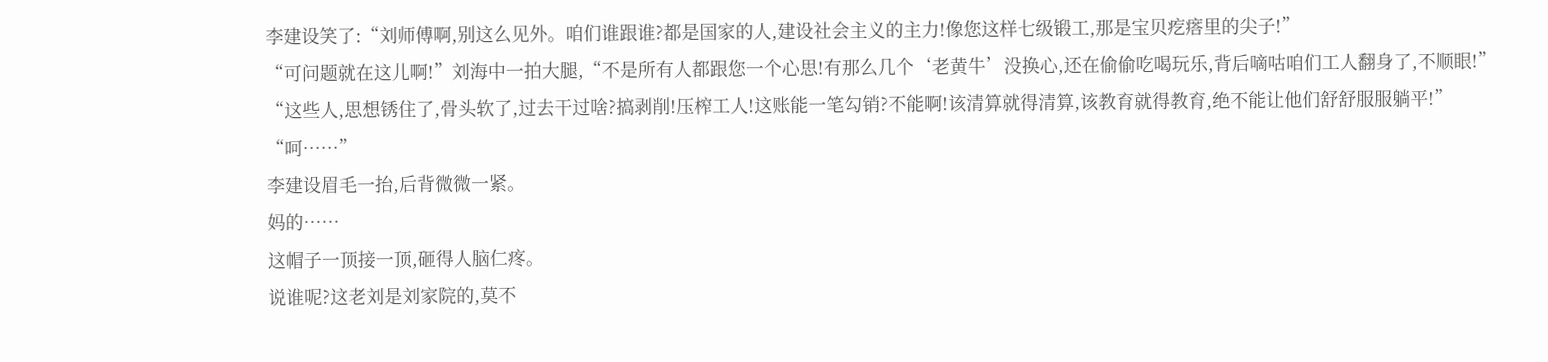李建设笑了:“刘师傅啊,别这么见外。咱们谁跟谁?都是国家的人,建设社会主义的主力!像您这样七级锻工,那是宝贝疙瘩里的尖子!”
“可问题就在这儿啊!”刘海中一拍大腿,“不是所有人都跟您一个心思!有那么几个‘老黄牛’没换心,还在偷偷吃喝玩乐,背后嘀咕咱们工人翻身了,不顺眼!”
“这些人,思想锈住了,骨头软了,过去干过啥?搞剥削!压榨工人!这账能一笔勾销?不能啊!该清算就得清算,该教育就得教育,绝不能让他们舒舒服服躺平!”
“呵……”
李建设眉毛一抬,后背微微一紧。
妈的……
这帽子一顶接一顶,砸得人脑仁疼。
说谁呢?这老刘是刘家院的,莫不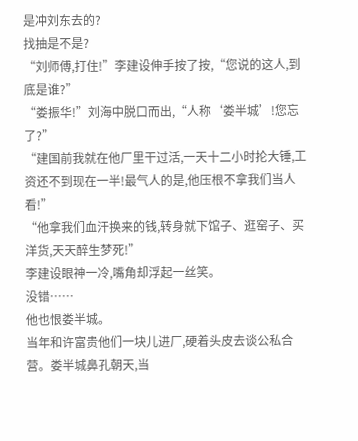是冲刘东去的?
找抽是不是?
“刘师傅,打住!”李建设伸手按了按,“您说的这人,到底是谁?”
“娄振华!”刘海中脱口而出,“人称‘娄半城’!您忘了?”
“建国前我就在他厂里干过活,一天十二小时抡大锤,工资还不到现在一半!最气人的是,他压根不拿我们当人看!”
“他拿我们血汗换来的钱,转身就下馆子、逛窑子、买洋货,天天醉生梦死!”
李建设眼神一冷,嘴角却浮起一丝笑。
没错……
他也恨娄半城。
当年和许富贵他们一块儿进厂,硬着头皮去谈公私合营。娄半城鼻孔朝天,当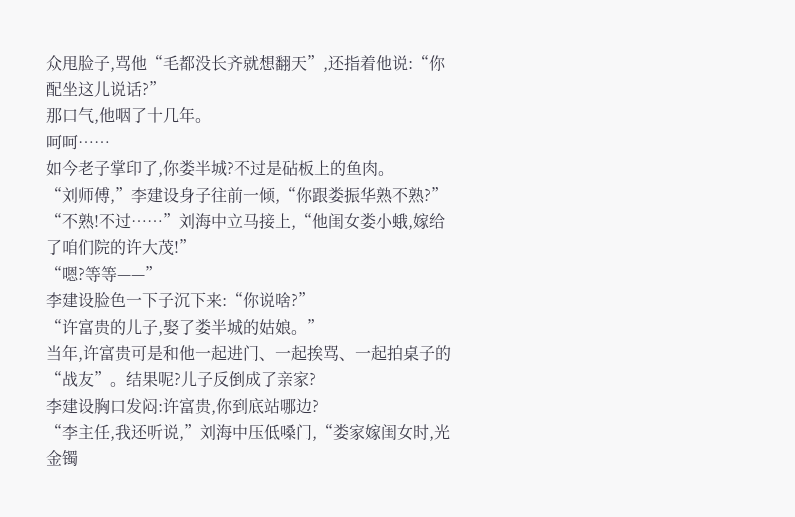众甩脸子,骂他“毛都没长齐就想翻天”,还指着他说:“你配坐这儿说话?”
那口气,他咽了十几年。
呵呵……
如今老子掌印了,你娄半城?不过是砧板上的鱼肉。
“刘师傅,”李建设身子往前一倾,“你跟娄振华熟不熟?”
“不熟!不过……”刘海中立马接上,“他闺女娄小蛾,嫁给了咱们院的许大茂!”
“嗯?等等——”
李建设脸色一下子沉下来:“你说啥?”
“许富贵的儿子,娶了娄半城的姑娘。”
当年,许富贵可是和他一起进门、一起挨骂、一起拍桌子的“战友”。结果呢?儿子反倒成了亲家?
李建设胸口发闷:许富贵,你到底站哪边?
“李主任,我还听说,”刘海中压低嗓门,“娄家嫁闺女时,光金镯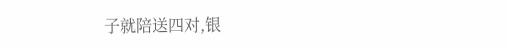子就陪送四对,银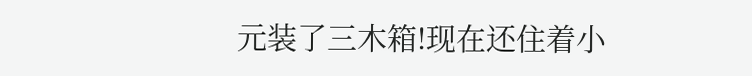元装了三木箱!现在还住着小